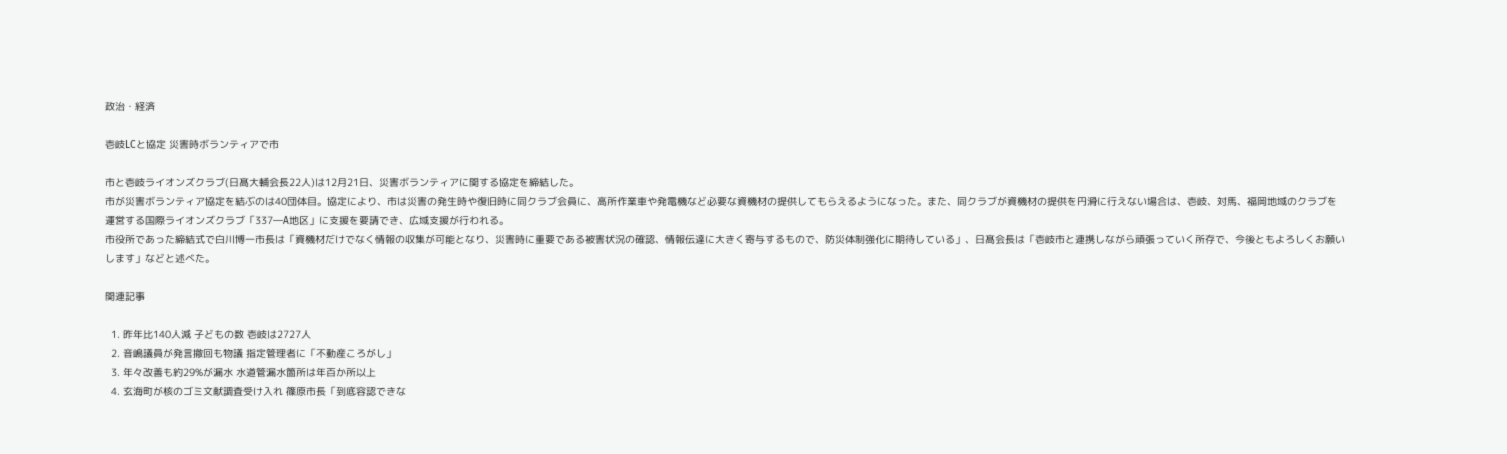政治・経済

壱岐LCと協定 災害時ボランティアで市

市と壱岐ライオンズクラブ(日髙大輔会長22人)は12月21日、災害ボランティアに関する協定を締結した。
市が災害ボランティア協定を結ぶのは40団体目。協定により、市は災害の発生時や復旧時に同クラブ会員に、高所作業車や発電機など必要な資機材の提供してもらえるようになった。また、同クラブが資機材の提供を円滑に行えない場合は、壱岐、対馬、福岡地域のクラブを運営する国際ライオンズクラブ「337―A地区」に支援を要請でき、広域支援が行われる。
市役所であった締結式で白川博一市長は「資機材だけでなく情報の収集が可能となり、災害時に重要である被害状況の確認、情報伝達に大きく寄与するもので、防災体制強化に期待している」、日髙会長は「壱岐市と連携しながら頑張っていく所存で、今後ともよろしくお願いします」などと述べた。

関連記事

  1. 昨年比140人減 子どもの数 壱岐は2727人
  2. 音嶋議員が発言撤回も物議 指定管理者に「不動産ころがし」
  3. 年々改善も約29%が漏水 水道管漏水箇所は年百か所以上
  4. 玄海町が核のゴミ文献調査受け入れ 篠原市長「到底容認できな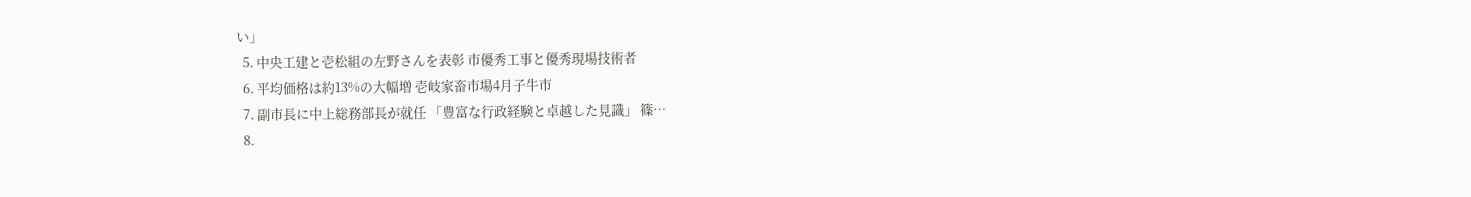い」
  5. 中央工建と壱松組の左野さんを表彰 市優秀工事と優秀現場技術者
  6. 平均価格は約13%の大幅増 壱岐家畜市場4月子牛市
  7. 副市長に中上総務部長が就任 「豊富な行政経験と卓越した見識」 篠…
  8.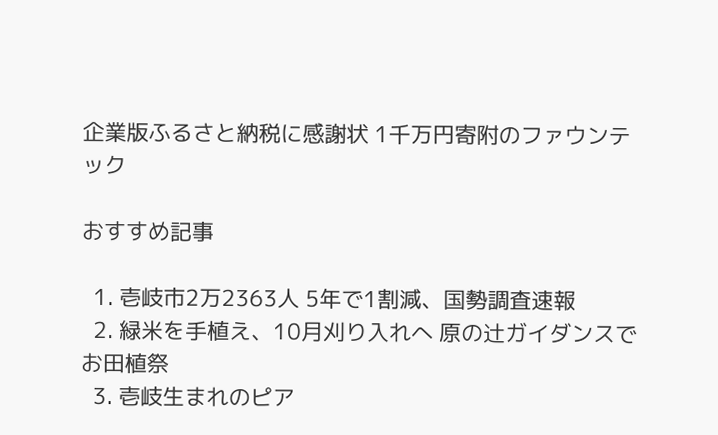企業版ふるさと納税に感謝状 1千万円寄附のファウンテック

おすすめ記事

  1. 壱岐市2万2363人 5年で1割減、国勢調査速報
  2. 緑米を手植え、10月刈り入れへ 原の辻ガイダンスでお田植祭
  3. 壱岐生まれのピア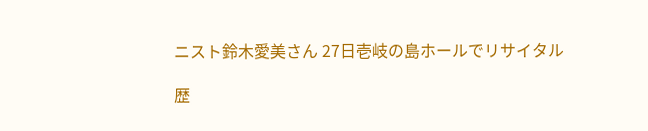ニスト鈴木愛美さん 27日壱岐の島ホールでリサイタル

歴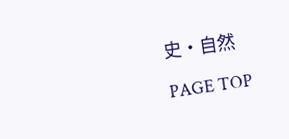史・自然

PAGE TOP